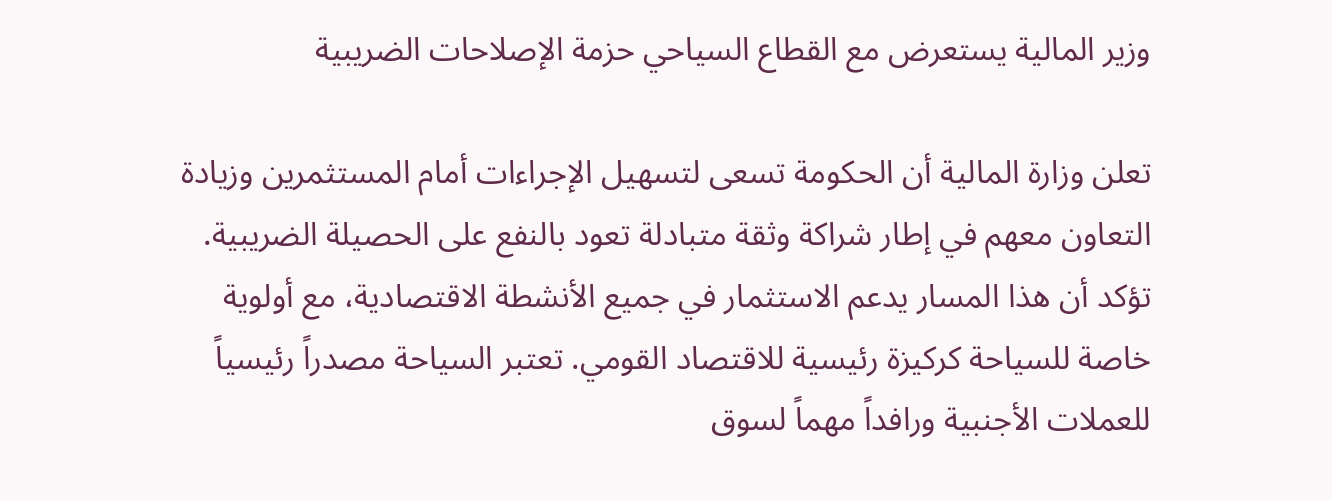وزير المالية يستعرض مع القطاع السياحي حزمة الإصلاحات الضريبية

تعلن وزارة المالية أن الحكومة تسعى لتسهيل الإجراءات أمام المستثمرين وزيادة التعاون معهم في إطار شراكة وثقة متبادلة تعود بالنفع على الحصيلة الضريبية. تؤكد أن هذا المسار يدعم الاستثمار في جميع الأنشطة الاقتصادية، مع أولوية خاصة للسياحة كركيزة رئيسية للاقتصاد القومي. تعتبر السياحة مصدراً رئيسياً للعملات الأجنبية ورافداً مهماً لسوق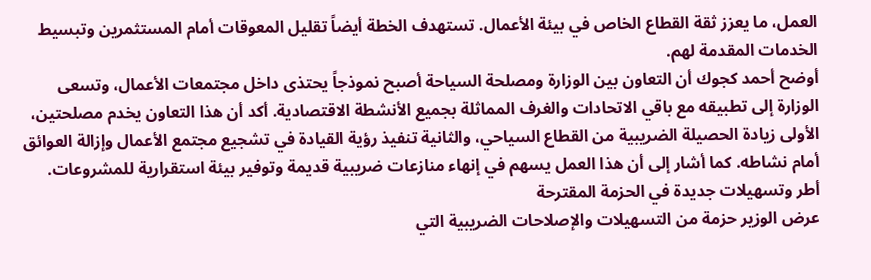العمل، ما يعزز ثقة القطاع الخاص في بيئة الأعمال. تستهدف الخطة أيضاً تقليل المعوقات أمام المستثمرين وتبسيط الخدمات المقدمة لهم.
أوضح أحمد كجوك أن التعاون بين الوزارة ومصلحة السياحة أصبح نموذجاً يحتذى داخل مجتمعات الأعمال، وتسعى الوزارة إلى تطبيقه مع باقي الاتحادات والغرف المماثلة بجميع الأنشطة الاقتصادية. أكد أن هذا التعاون يخدم مصلحتين، الأولى زيادة الحصيلة الضريبية من القطاع السياحي، والثانية تنفيذ رؤية القيادة في تشجيع مجتمع الأعمال وإزالة العوائق أمام نشاطه. كما أشار إلى أن هذا العمل يسهم في إنهاء منازعات ضريبية قديمة وتوفير بيئة استقرارية للمشروعات.
أطر وتسهيلات جديدة في الحزمة المقترحة
عرض الوزير حزمة من التسهيلات والإصلاحات الضريبية التي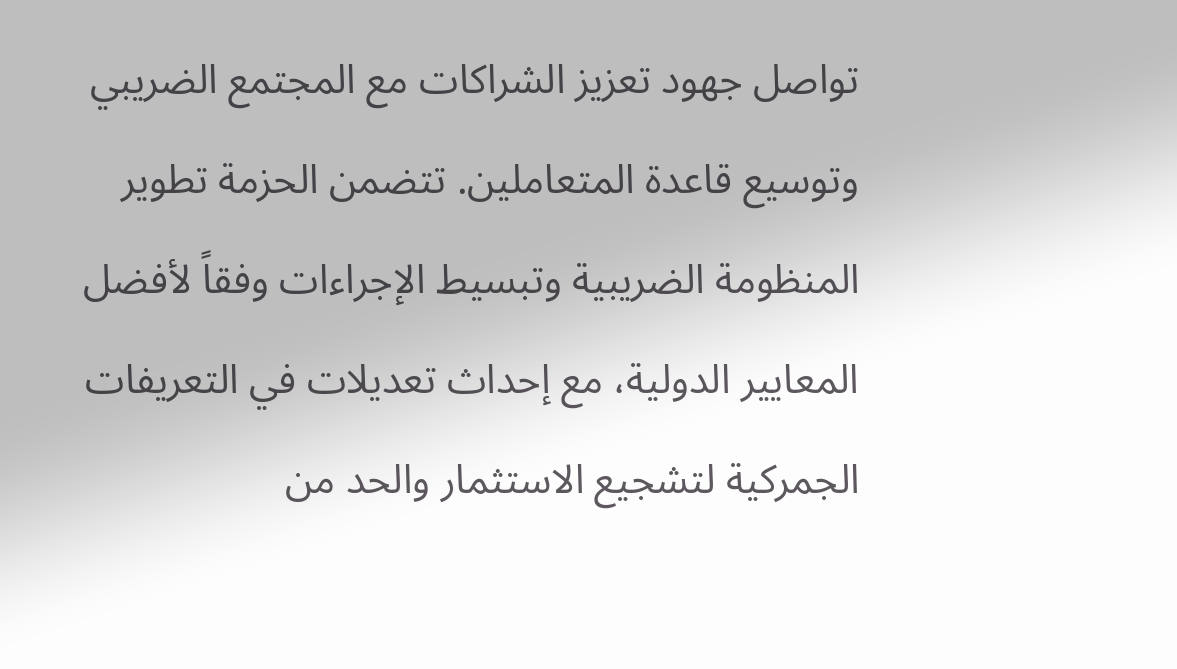تواصل جهود تعزيز الشراكات مع المجتمع الضريبي وتوسيع قاعدة المتعاملين. تتضمن الحزمة تطوير المنظومة الضريبية وتبسيط الإجراءات وفقاً لأفضل المعايير الدولية، مع إحداث تعديلات في التعريفات الجمركية لتشجيع الاستثمار والحد من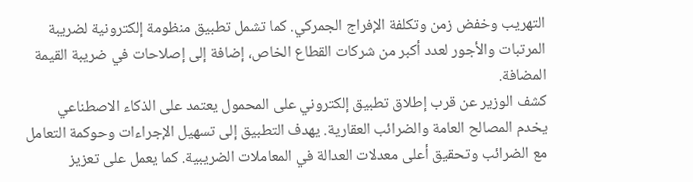التهريب وخفض زمن وتكلفة الإفراج الجمركي. كما تشمل تطبيق منظومة إلكترونية لضريبة المرتبات والأجور لعدد أكبر من شركات القطاع الخاص، إضافة إلى إصلاحات في ضريبة القيمة المضافة.
كشف الوزير عن قرب إطلاق تطبيق إلكتروني على المحمول يعتمد على الذكاء الاصطناعي يخدم المصالح العامة والضرائب العقارية. يهدف التطبيق إلى تسهيل الإجراءات وحوكمة التعامل مع الضرائب وتحقيق أعلى معدلات العدالة في المعاملات الضريبية. كما يعمل على تعزيز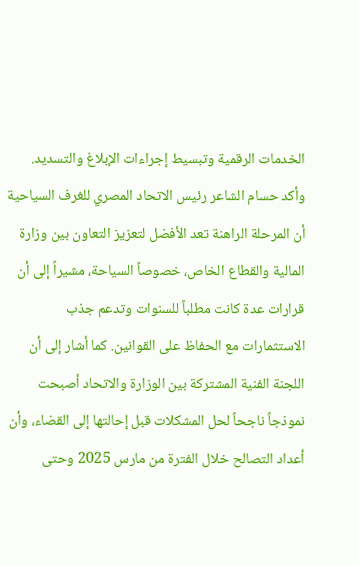الخدمات الرقمية وتبسيط إجراءات الإبلاغ والتسديد.
وأكد حسام الشاعر رئيس الاتحاد المصري للغرف السياحية أن المرحلة الراهنة تعد الأفضل لتعزيز التعاون بين وزارة المالية والقطاع الخاص، خصوصاً السياحة، مشيراً إلى أن قرارات عدة كانت مطلباً للسنوات وتدعم جذب الاستثمارات مع الحفاظ على القوانين. كما أشار إلى أن اللجنة الفنية المشتركة بين الوزارة والاتحاد أصبحت نموذجاً ناجحاً لحل المشكلات قبل إحالتها إلى القضاء، وأن أعداد التصالح خلال الفترة من مارس 2025 وحتى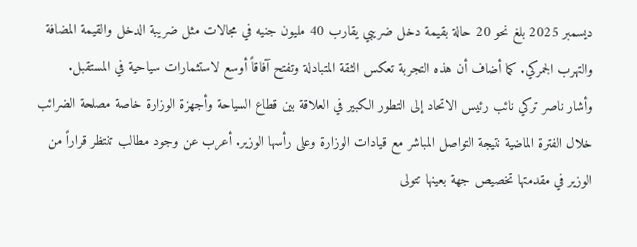ديسمبر 2025 بلغ نحو 20 حالة بقيمة دخل ضريبي يقارب 40 مليون جنيه في مجالات مثل ضريبة الدخل والقيمة المضافة والتهرب الجمركي. كما أضاف أن هذه التجربة تعكس الثقة المتبادلة وتفتح آفاقاً أوسع لاستثمارات سياحية في المستقبل.
وأشار ناصر تركي نائب رئيس الاتحاد إلى التطور الكبير في العلاقة بين قطاع السياحة وأجهزة الوزارة خاصة مصلحة الضرائب خلال الفترة الماضية نتيجة التواصل المباشر مع قيادات الوزارة وعلى رأسها الوزير. أعرب عن وجود مطالب تنتظر قراراً من الوزير في مقدمتها تخصيص جهة بعينها تتولى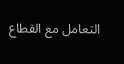التعامل مع القطاع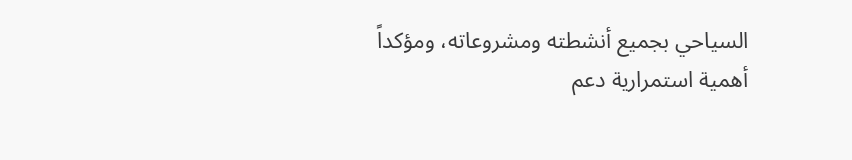السياحي بجميع أنشطته ومشروعاته، ومؤكداً أهمية استمرارية دعم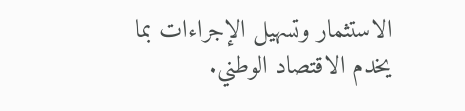الاستثمار وتسهيل الإجراءات بما يخدم الاقتصاد الوطني.